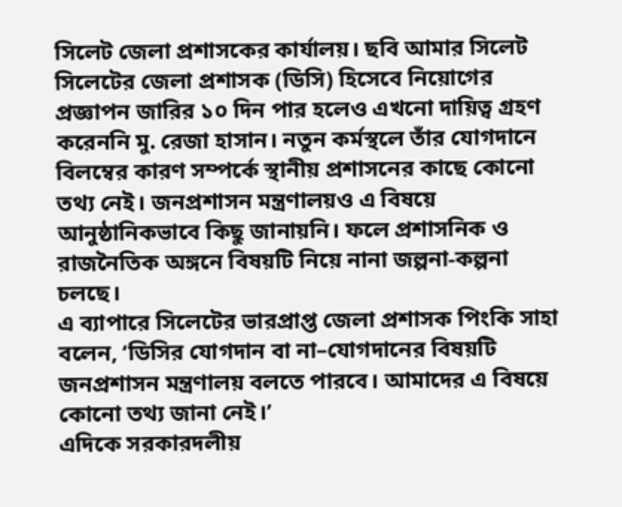সিলেট জেলা প্রশাসকের কার্যালয়। ছবি আমার সিলেট
সিলেটের জেলা প্রশাসক (ডিসি) হিসেবে নিয়োগের প্রজ্ঞাপন জারির ১০ দিন পার হলেও এখনো দায়িত্ব গ্রহণ করেননি মু. রেজা হাসান। নতুন কর্মস্থলে তাঁর যোগদানে বিলম্বের কারণ সম্পর্কে স্থানীয় প্রশাসনের কাছে কোনো তথ্য নেই। জনপ্রশাসন মন্ত্রণালয়ও এ বিষয়ে আনুষ্ঠানিকভাবে কিছু জানায়নি। ফলে প্রশাসনিক ও রাজনৈতিক অঙ্গনে বিষয়টি নিয়ে নানা জল্পনা-কল্পনা চলছে।
এ ব্যাপারে সিলেটের ভারপ্রাপ্ত জেলা প্রশাসক পিংকি সাহা বলেন, ‘ডিসির যোগদান বা না–যোগদানের বিষয়টি জনপ্রশাসন মন্ত্রণালয় বলতে পারবে। আমাদের এ বিষয়ে কোনো তথ্য জানা নেই।’
এদিকে সরকারদলীয়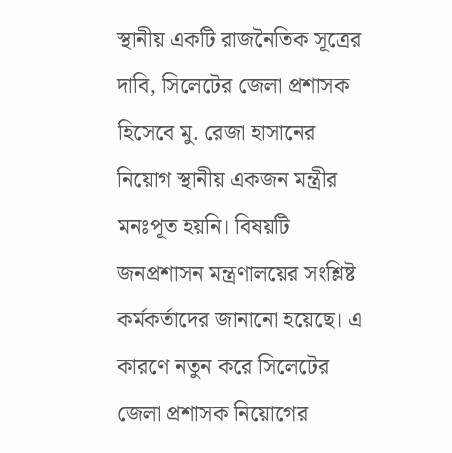স্থানীয় একটি রাজনৈতিক সূত্রের দাবি, সিলেটের জেলা প্রশাসক হিসেবে মু. রেজা হাসানের নিয়োগ স্থানীয় একজন মন্ত্রীর মনঃপূত হয়নি। বিষয়টি জনপ্রশাসন মন্ত্রণালয়ের সংশ্লিষ্ট কর্মকর্তাদের জানানো হয়েছে। এ কারণে নতুন করে সিলেটের জেলা প্রশাসক নিয়োগের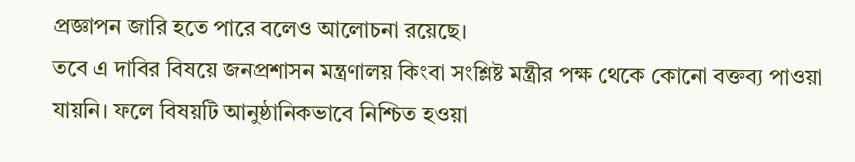প্রজ্ঞাপন জারি হতে পারে বলেও আলোচনা রয়েছে।
তবে এ দাবির বিষয়ে জনপ্রশাসন মন্ত্রণালয় কিংবা সংশ্লিষ্ট মন্ত্রীর পক্ষ থেকে কোনো বক্তব্য পাওয়া যায়নি। ফলে বিষয়টি আনুষ্ঠানিকভাবে নিশ্চিত হওয়া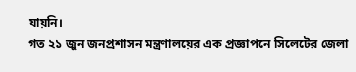যায়নি।
গত ২১ জুন জনপ্রশাসন মন্ত্রণালয়ের এক প্রজ্ঞাপনে সিলেটের জেলা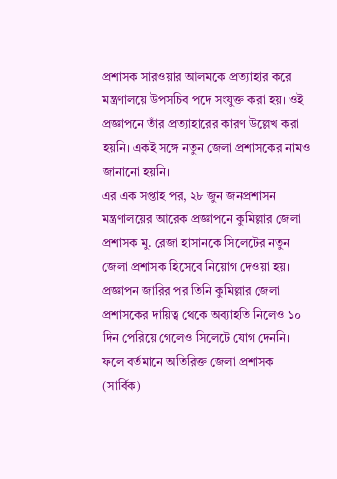প্রশাসক সারওয়ার আলমকে প্রত্যাহার করে মন্ত্রণালয়ে উপসচিব পদে সংযুক্ত করা হয়। ওই প্রজ্ঞাপনে তাঁর প্রত্যাহারের কারণ উল্লেখ করা হয়নি। একই সঙ্গে নতুন জেলা প্রশাসকের নামও জানানো হয়নি।
এর এক সপ্তাহ পর, ২৮ জুন জনপ্রশাসন মন্ত্রণালয়ের আরেক প্রজ্ঞাপনে কুমিল্লার জেলা প্রশাসক মু. রেজা হাসানকে সিলেটের নতুন জেলা প্রশাসক হিসেবে নিয়োগ দেওয়া হয়। প্রজ্ঞাপন জারির পর তিনি কুমিল্লার জেলা প্রশাসকের দায়িত্ব থেকে অব্যাহতি নিলেও ১০ দিন পেরিয়ে গেলেও সিলেটে যোগ দেননি।
ফলে বর্তমানে অতিরিক্ত জেলা প্রশাসক (সার্বিক)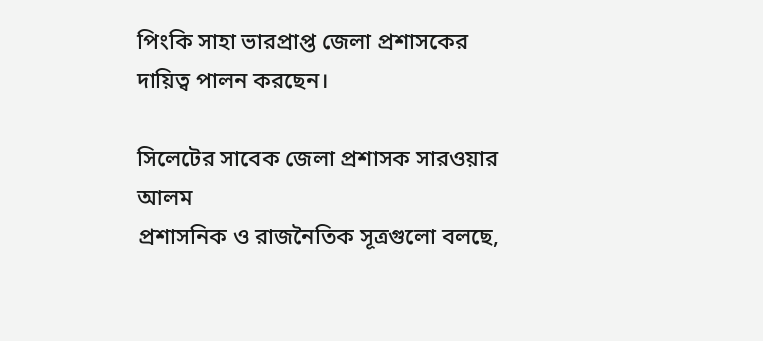পিংকি সাহা ভারপ্রাপ্ত জেলা প্রশাসকের দায়িত্ব পালন করছেন।

সিলেটের সাবেক জেলা প্রশাসক সারওয়ার আলম
প্রশাসনিক ও রাজনৈতিক সূত্রগুলো বলছে,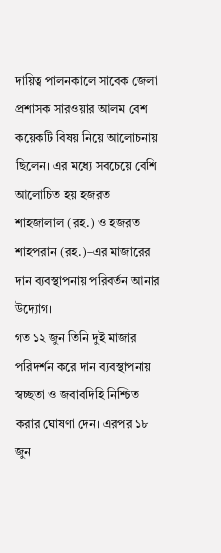দায়িত্ব পালনকালে সাবেক জেলা প্রশাসক সারওয়ার আলম বেশ কয়েকটি বিষয় নিয়ে আলোচনায় ছিলেন। এর মধ্যে সবচেয়ে বেশি আলোচিত হয় হজরত শাহজালাল (রহ.) ও হজরত শাহপরান (রহ.)–এর মাজারের দান ব্যবস্থাপনায় পরিবর্তন আনার উদ্যোগ।
গত ১২ জুন তিনি দুই মাজার পরিদর্শন করে দান ব্যবস্থাপনায় স্বচ্ছতা ও জবাবদিহি নিশ্চিত করার ঘোষণা দেন। এরপর ১৮ জুন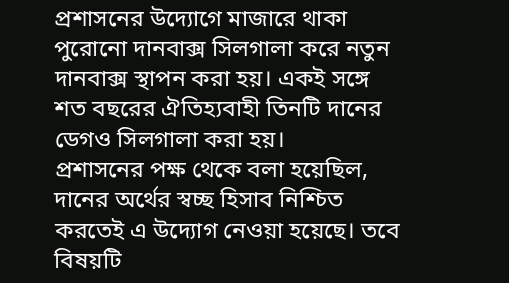প্রশাসনের উদ্যোগে মাজারে থাকা পুরোনো দানবাক্স সিলগালা করে নতুন দানবাক্স স্থাপন করা হয়। একই সঙ্গে শত বছরের ঐতিহ্যবাহী তিনটি দানের ডেগও সিলগালা করা হয়।
প্রশাসনের পক্ষ থেকে বলা হয়েছিল, দানের অর্থের স্বচ্ছ হিসাব নিশ্চিত করতেই এ উদ্যোগ নেওয়া হয়েছে। তবে বিষয়টি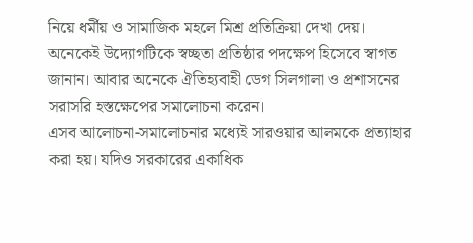নিয়ে ধর্মীয় ও সামাজিক মহলে মিশ্র প্রতিক্রিয়া দেখা দেয়। অনেকেই উদ্যোগটিকে স্বচ্ছতা প্রতিষ্ঠার পদক্ষেপ হিসেবে স্বাগত জানান। আবার অনেকে ঐতিহ্যবাহী ডেগ সিলগালা ও প্রশাসনের সরাসরি হস্তক্ষেপের সমালোচনা করেন।
এসব আলোচনা-সমালোচনার মধ্যেই সারওয়ার আলমকে প্রত্যাহার করা হয়। যদিও সরকারের একাধিক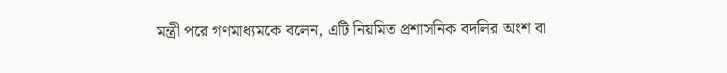মন্ত্রী পরে গণমাধ্যমকে বলেন, এটি নিয়মিত প্রশাসনিক বদলির অংশ বা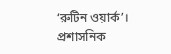‘রুটিন ওয়ার্ক’।
প্রশাসনিক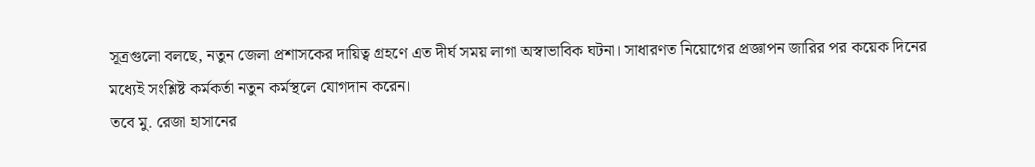সূত্রগুলো বলছে, নতুন জেলা প্রশাসকের দায়িত্ব গ্রহণে এত দীর্ঘ সময় লাগা অস্বাভাবিক ঘটনা। সাধারণত নিয়োগের প্রজ্ঞাপন জারির পর কয়েক দিনের মধ্যেই সংশ্লিষ্ট কর্মকর্তা নতুন কর্মস্থলে যোগদান করেন।
তবে মু. রেজা হাসানের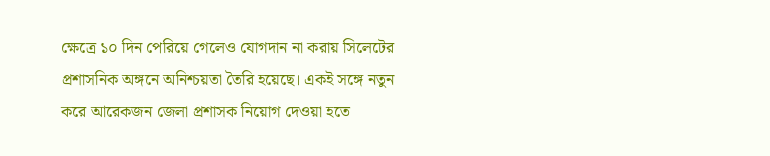ক্ষেত্রে ১০ দিন পেরিয়ে গেলেও যোগদান না করায় সিলেটের প্রশাসনিক অঙ্গনে অনিশ্চয়তা তৈরি হয়েছে। একই সঙ্গে নতুন করে আরেকজন জেলা প্রশাসক নিয়োগ দেওয়া হতে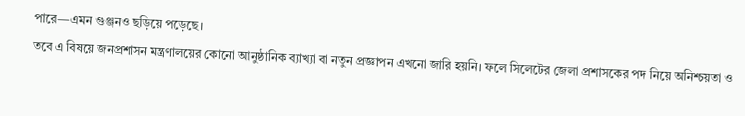পারে—এমন গুঞ্জনও ছড়িয়ে পড়েছে।
তবে এ বিষয়ে জনপ্রশাসন মন্ত্রণালয়ের কোনো আনুষ্ঠানিক ব্যাখ্যা বা নতুন প্রজ্ঞাপন এখনো জারি হয়নি। ফলে সিলেটের জেলা প্রশাসকের পদ নিয়ে অনিশ্চয়তা ও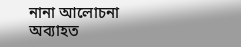নানা আলোচনা অব্যাহত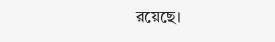রয়েছে।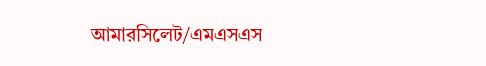আমারসিলেট/এমএসএস